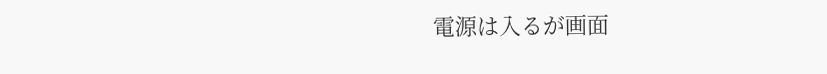電源は入るが画面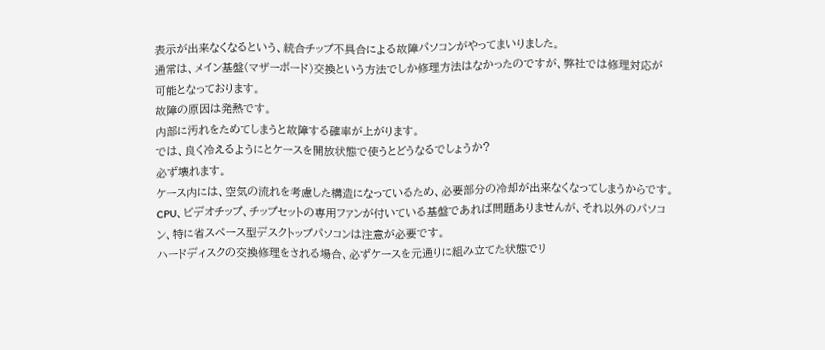表示が出来なくなるという、統合チップ不具合による故障パソコンがやってまいりました。
通常は、メイン基盤(マザーボード)交換という方法でしか修理方法はなかったのですが、弊社では修理対応が可能となっております。
故障の原因は発熱です。
内部に汚れをためてしまうと故障する確率が上がります。
では、良く冷えるようにとケースを開放状態で使うとどうなるでしょうか?
必ず壊れます。
ケース内には、空気の流れを考慮した構造になっているため、必要部分の冷却が出来なくなってしまうからです。
CPU、ビデオチップ、チップセットの専用ファンが付いている基盤であれば問題ありませんが、それ以外のパソコン、特に省スペース型デスクトップパソコンは注意が必要です。
ハードディスクの交換修理をされる場合、必ずケースを元通りに組み立てた状態でリ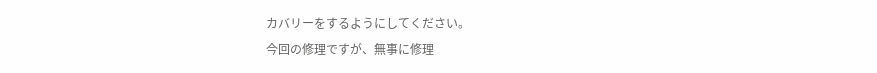カバリーをするようにしてください。
今回の修理ですが、無事に修理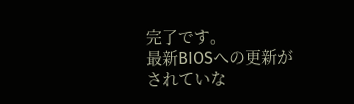完了です。
最新BIOSへの更新がされていな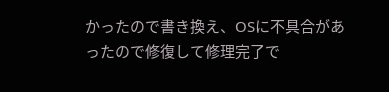かったので書き換え、OSに不具合があったので修復して修理完了で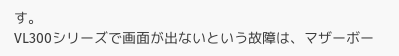す。
VL300シリーズで画面が出ないという故障は、マザーボー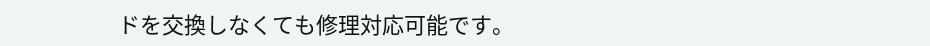ドを交換しなくても修理対応可能です。